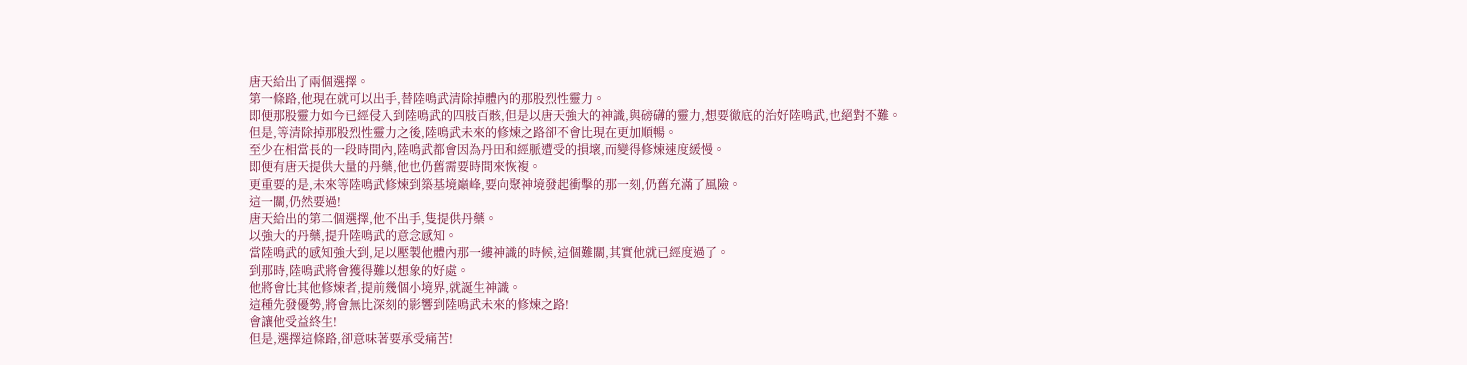唐天給出了兩個選擇。
第一條路,他現在就可以出手,替陸鳴武清除掉體內的那股烈性靈力。
即便那股靈力如今已經侵入到陸鳴武的四肢百骸,但是以唐天強大的神識,與磅礴的靈力,想要徹底的治好陸鳴武,也絕對不難。
但是,等清除掉那股烈性靈力之後,陸鳴武未來的修煉之路卻不會比現在更加順暢。
至少在相當長的一段時間內,陸鳴武都會因為丹田和經脈遭受的損壞,而變得修煉速度緩慢。
即便有唐天提供大量的丹藥,他也仍舊需要時間來恢複。
更重要的是,未來等陸鳴武修煉到築基境巔峰,要向聚神境發起衝擊的那一刻,仍舊充滿了風險。
這一關,仍然要過!
唐天給出的第二個選擇,他不出手,隻提供丹藥。
以強大的丹藥,提升陸鳴武的意念感知。
當陸鳴武的感知強大到,足以壓製他體內那一縷神識的時候,這個難關,其實他就已經度過了。
到那時,陸鳴武將會獲得難以想象的好處。
他將會比其他修煉者,提前幾個小境界,就誕生神識。
這種先發優勢,將會無比深刻的影響到陸鳴武未來的修煉之路!
會讓他受益終生!
但是,選擇這條路,卻意味著要承受痛苦!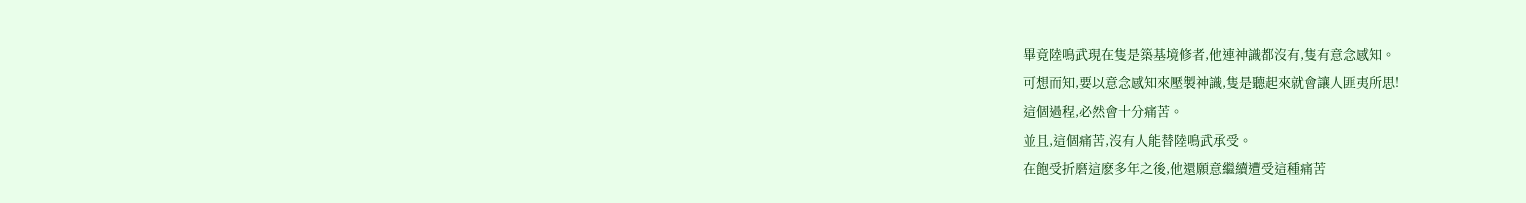畢竟陸鳴武現在隻是築基境修者,他連神識都沒有,隻有意念感知。
可想而知,要以意念感知來壓製神識,隻是聽起來就會讓人匪夷所思!
這個過程,必然會十分痛苦。
並且,這個痛苦,沒有人能替陸鳴武承受。
在飽受折磨這麽多年之後,他還願意繼續遭受這種痛苦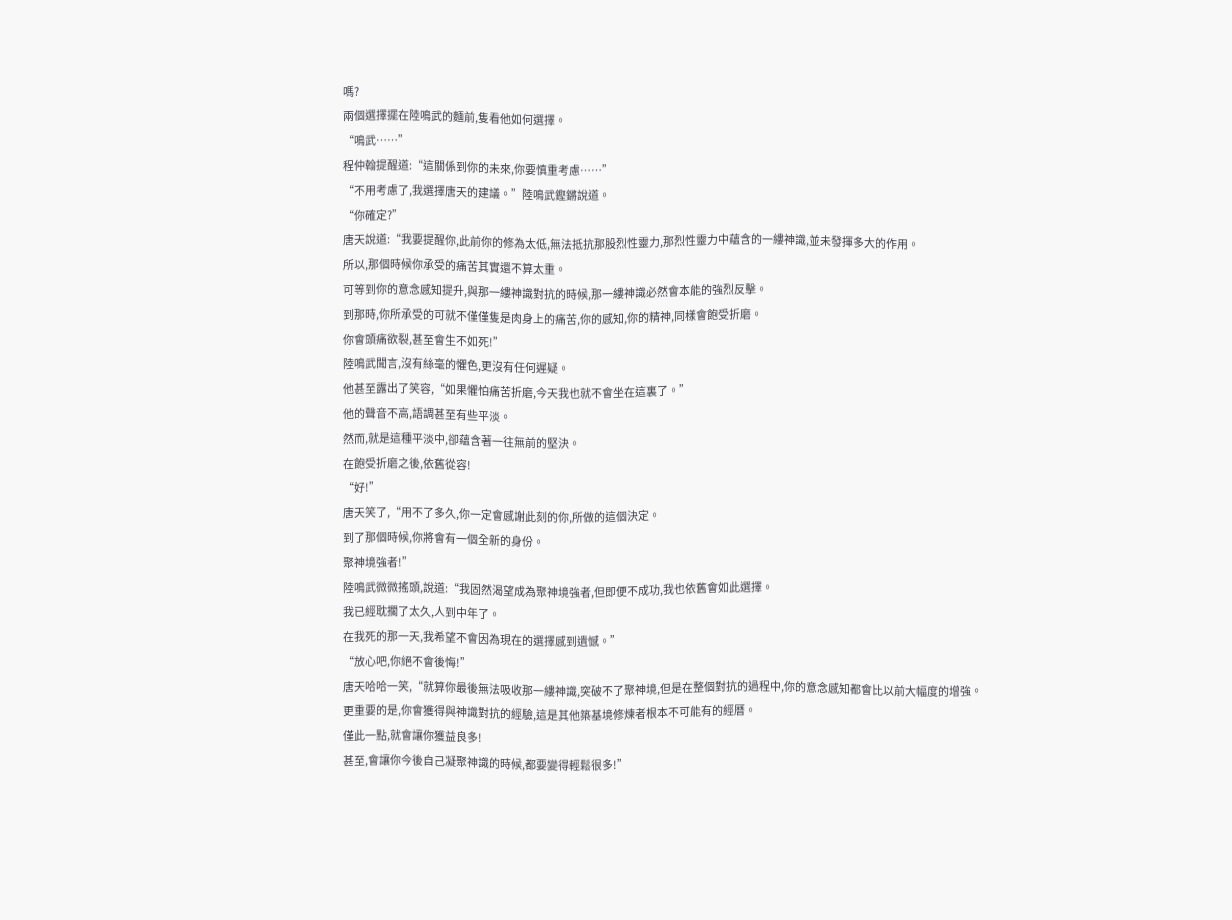嗎?
兩個選擇擺在陸鳴武的麵前,隻看他如何選擇。
“鳴武……”
程仲翰提醒道:“這關係到你的未來,你要慎重考慮……”
“不用考慮了,我選擇唐天的建議。”陸鳴武鏗鏘說道。
“你確定?”
唐天說道:“我要提醒你,此前你的修為太低,無法抵抗那股烈性靈力,那烈性靈力中蘊含的一縷神識,並未發揮多大的作用。
所以,那個時候你承受的痛苦其實還不算太重。
可等到你的意念感知提升,與那一縷神識對抗的時候,那一縷神識必然會本能的強烈反擊。
到那時,你所承受的可就不僅僅隻是肉身上的痛苦,你的感知,你的精神,同樣會飽受折磨。
你會頭痛欲裂,甚至會生不如死!”
陸鳴武聞言,沒有絲毫的懼色,更沒有任何遲疑。
他甚至露出了笑容,“如果懼怕痛苦折磨,今天我也就不會坐在這裏了。”
他的聲音不高,語調甚至有些平淡。
然而,就是這種平淡中,卻蘊含著一往無前的堅決。
在飽受折磨之後,依舊從容!
“好!”
唐天笑了,“用不了多久,你一定會感謝此刻的你,所做的這個決定。
到了那個時候,你將會有一個全新的身份。
聚神境強者!”
陸鳴武微微搖頭,說道:“我固然渴望成為聚神境強者,但即便不成功,我也依舊會如此選擇。
我已經耽擱了太久,人到中年了。
在我死的那一天,我希望不會因為現在的選擇感到遺憾。”
“放心吧,你絕不會後悔!”
唐天哈哈一笑,“就算你最後無法吸收那一縷神識,突破不了聚神境,但是在整個對抗的過程中,你的意念感知都會比以前大幅度的增強。
更重要的是,你會獲得與神識對抗的經驗,這是其他築基境修煉者根本不可能有的經曆。
僅此一點,就會讓你獲益良多!
甚至,會讓你今後自己凝聚神識的時候,都要變得輕鬆很多!”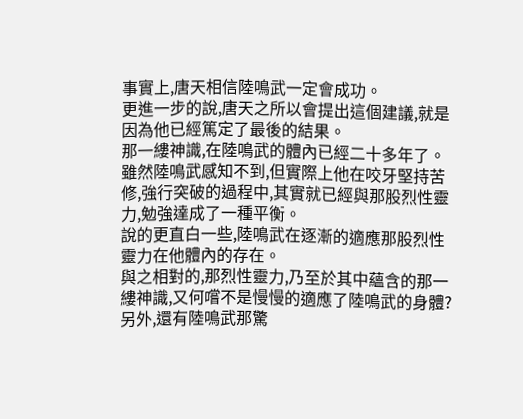事實上,唐天相信陸鳴武一定會成功。
更進一步的說,唐天之所以會提出這個建議,就是因為他已經篤定了最後的結果。
那一縷神識,在陸鳴武的體內已經二十多年了。
雖然陸鳴武感知不到,但實際上他在咬牙堅持苦修,強行突破的過程中,其實就已經與那股烈性靈力,勉強達成了一種平衡。
說的更直白一些,陸鳴武在逐漸的適應那股烈性靈力在他體內的存在。
與之相對的,那烈性靈力,乃至於其中蘊含的那一縷神識,又何嚐不是慢慢的適應了陸鳴武的身體?
另外,還有陸鳴武那驚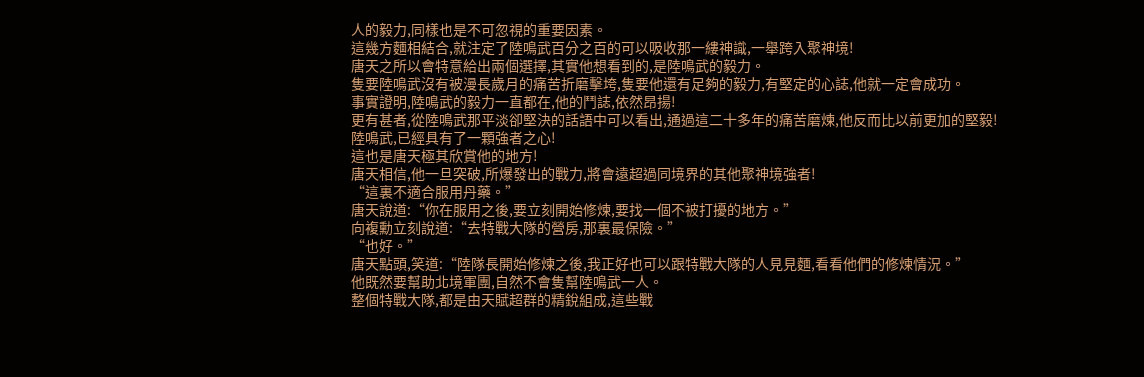人的毅力,同樣也是不可忽視的重要因素。
這幾方麵相結合,就注定了陸鳴武百分之百的可以吸收那一縷神識,一舉跨入聚神境!
唐天之所以會特意給出兩個選擇,其實他想看到的,是陸鳴武的毅力。
隻要陸鳴武沒有被漫長歲月的痛苦折磨擊垮,隻要他還有足夠的毅力,有堅定的心誌,他就一定會成功。
事實證明,陸鳴武的毅力一直都在,他的鬥誌,依然昂揚!
更有甚者,從陸鳴武那平淡卻堅決的話語中可以看出,通過這二十多年的痛苦磨煉,他反而比以前更加的堅毅!
陸鳴武,已經具有了一顆強者之心!
這也是唐天極其欣賞他的地方!
唐天相信,他一旦突破,所爆發出的戰力,將會遠超過同境界的其他聚神境強者!
“這裏不適合服用丹藥。”
唐天說道:“你在服用之後,要立刻開始修煉,要找一個不被打擾的地方。”
向複勳立刻說道:“去特戰大隊的營房,那裏最保險。”
“也好。”
唐天點頭,笑道:“陸隊長開始修煉之後,我正好也可以跟特戰大隊的人見見麵,看看他們的修煉情況。”
他既然要幫助北境軍團,自然不會隻幫陸鳴武一人。
整個特戰大隊,都是由天賦超群的精銳組成,這些戰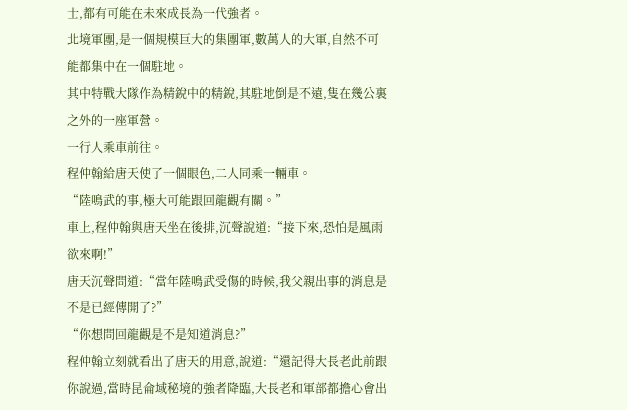士,都有可能在未來成長為一代強者。
北境軍團,是一個規模巨大的集團軍,數萬人的大軍,自然不可能都集中在一個駐地。
其中特戰大隊作為精銳中的精銳,其駐地倒是不遠,隻在幾公裏之外的一座軍營。
一行人乘車前往。
程仲翰給唐天使了一個眼色,二人同乘一輛車。
“陸鳴武的事,極大可能跟回龍觀有關。”
車上,程仲翰與唐天坐在後排,沉聲說道:“接下來,恐怕是風雨欲來啊!”
唐天沉聲問道:“當年陸鳴武受傷的時候,我父親出事的消息是不是已經傳開了?”
“你想問回龍觀是不是知道消息?”
程仲翰立刻就看出了唐天的用意,說道:“還記得大長老此前跟你說過,當時昆侖域秘境的強者降臨,大長老和軍部都擔心會出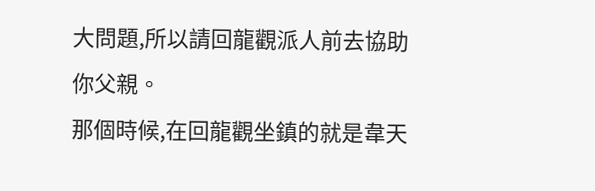大問題,所以請回龍觀派人前去協助你父親。
那個時候,在回龍觀坐鎮的就是韋天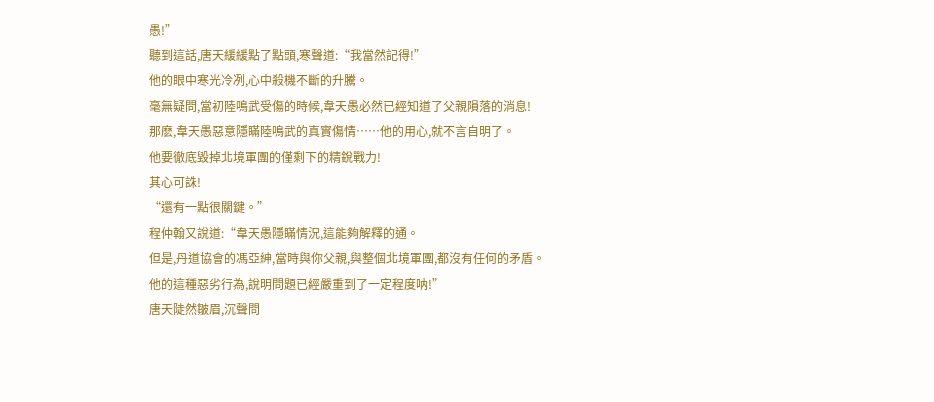愚!”
聽到這話,唐天緩緩點了點頭,寒聲道:“我當然記得!”
他的眼中寒光冷冽,心中殺機不斷的升騰。
毫無疑問,當初陸鳴武受傷的時候,韋天愚必然已經知道了父親隕落的消息!
那麽,韋天愚惡意隱瞞陸鳴武的真實傷情……他的用心,就不言自明了。
他要徹底毀掉北境軍團的僅剩下的精銳戰力!
其心可誅!
“還有一點很關鍵。”
程仲翰又說道:“韋天愚隱瞞情況,這能夠解釋的通。
但是,丹道協會的馮亞紳,當時與你父親,與整個北境軍團,都沒有任何的矛盾。
他的這種惡劣行為,說明問題已經嚴重到了一定程度呐!”
唐天陡然皺眉,沉聲問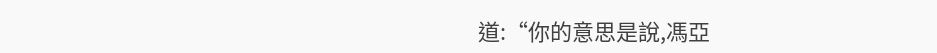道:“你的意思是說,馮亞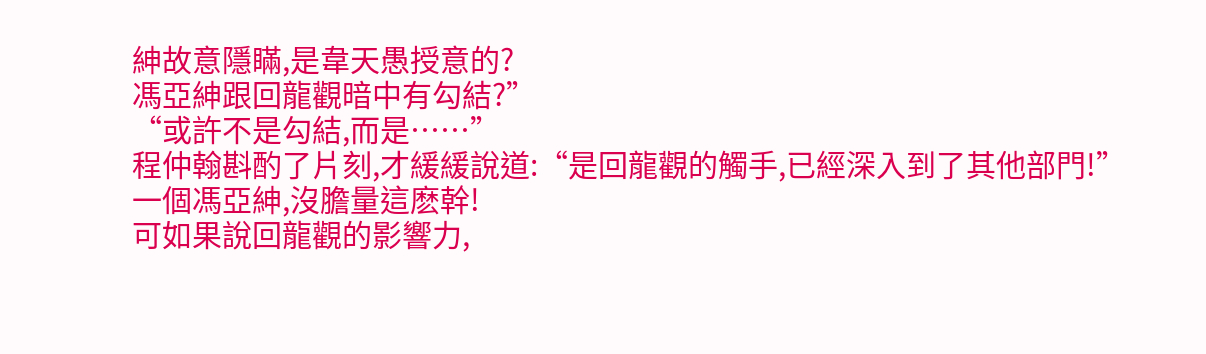紳故意隱瞞,是韋天愚授意的?
馮亞紳跟回龍觀暗中有勾結?”
“或許不是勾結,而是……”
程仲翰斟酌了片刻,才緩緩說道:“是回龍觀的觸手,已經深入到了其他部門!”
一個馮亞紳,沒膽量這麽幹!
可如果說回龍觀的影響力,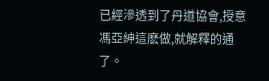已經滲透到了丹道協會,授意馮亞紳這麽做,就解釋的通了。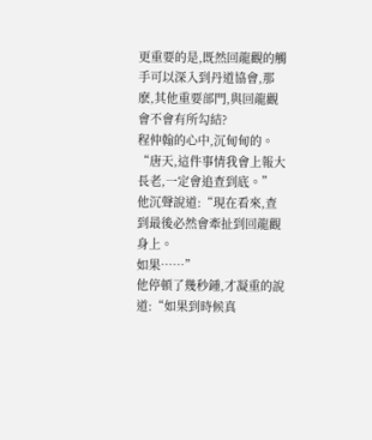更重要的是,既然回龍觀的觸手可以深入到丹道協會,那麽,其他重要部門,與回龍觀會不會有所勾結?
程仲翰的心中,沉甸甸的。
“唐天,這件事情我會上報大長老,一定會追查到底。”
他沉聲說道:“現在看來,查到最後必然會牽扯到回龍觀身上。
如果……”
他停頓了幾秒鍾,才凝重的說道:“如果到時候真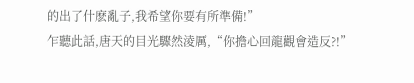的出了什麽亂子,我希望你要有所準備!”
乍聽此話,唐天的目光驟然淩厲,“你擔心回龍觀會造反?!”